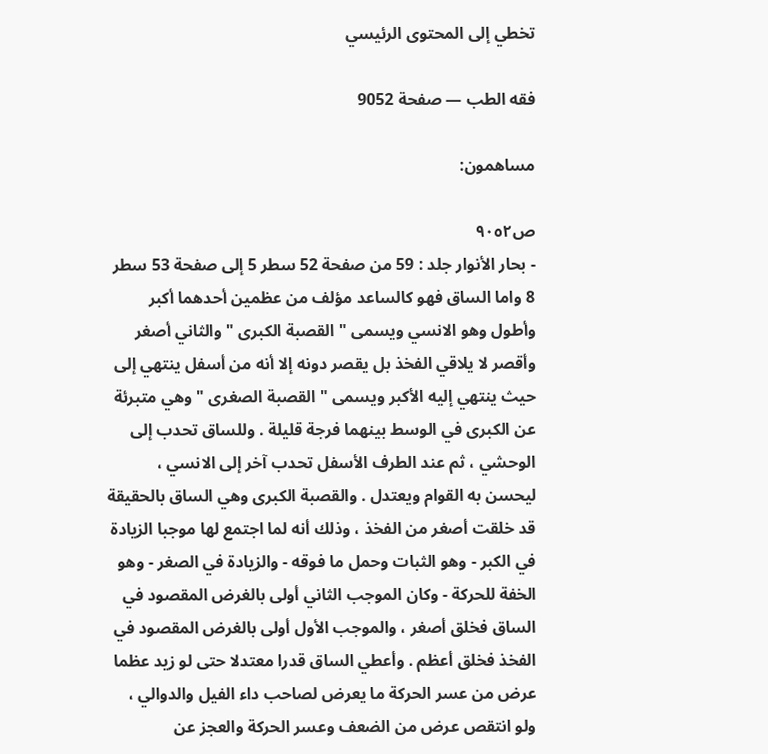تخطي إلى المحتوى الرئيسي

فقه الطب — صفحة 9052

مساهمون:

ص٩٠٥٢
- بحار الأنوار جلد : 59 من صفحة 52 سطر 5 إلى صفحة 53 سطر 8 واما الساق فهو كالساعد مؤلف من عظمين أحدهما أكبر وأطول وهو الانسي ويسمى " القصبة الكبرى " والثاني أصغر وأقصر لا يلاقي الفخذ بل يقصر دونه إلا أنه من أسفل ينتهي إلى حيث ينتهي إليه الأكبر ويسمى " القصبة الصغرى " وهي متبرئة عن الكبرى في الوسط بينهما فرجة قليلة . وللساق تحدب إلى الوحشي ، ثم عند الطرف الأسفل تحدب آخر إلى الانسي ، ليحسن به القوام ويعتدل . والقصبة الكبرى وهي الساق بالحقيقة قد خلقت أصغر من الفخذ ، وذلك أنه لما اجتمع لها موجبا الزيادة في الكبر - وهو الثبات وحمل ما فوقه - والزيادة في الصغر - وهو الخفة للحركة - وكان الموجب الثاني أولى بالغرض المقصود في الساق فخلق أصغر ، والموجب الأول أولى بالغرض المقصود في الفخذ فخلق أعظم . وأعطي الساق قدرا معتدلا حتى لو زيد عظما عرض من عسر الحركة ما يعرض لصاحب داء الفيل والدوالي ، ولو انتقص عرض من الضعف وعسر الحركة والعجز عن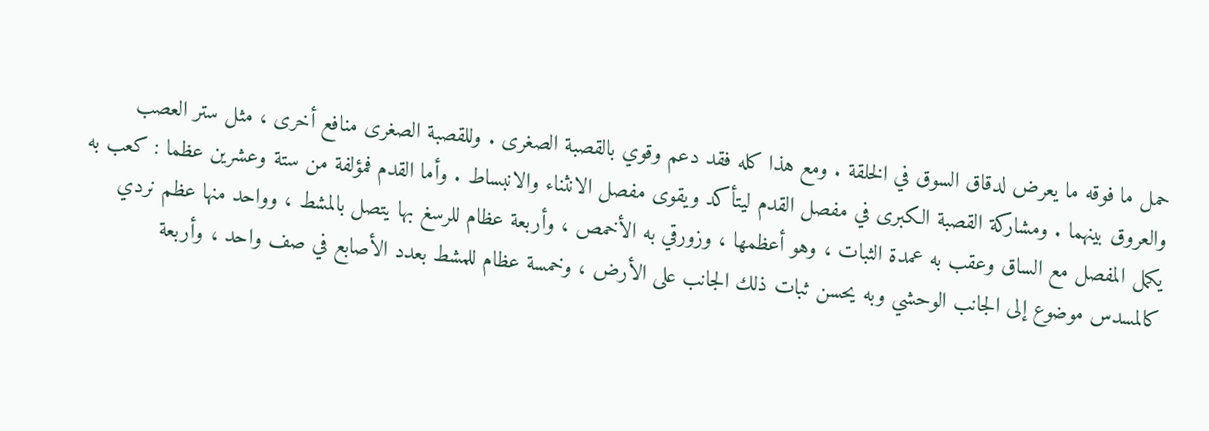حمل ما فوقه ما يعرض لدقاق السوق في الخلقة . ومع هذا كله فقد دعم وقوي بالقصبة الصغرى . وللقصبة الصغرى منافع أخرى ، مثل ستر العصب والعروق بينهما . ومشاركة القصبة الكبرى في مفصل القدم ليتأكد ويقوى مفصل الانثناء والانبساط . وأما القدم فمؤلفة من ستة وعشرين عظما : كعب به يكمل المفصل مع الساق وعقب به عمدة الثبات ، وهو أعظمها ، وزورقي به الأخمص ، وأربعة عظام للرسغ بها يتصل بالمشط ، وواحد منها عظم نردي كالمسدس موضوع إلى الجانب الوحشي وبه يحسن ثبات ذلك الجانب على الأرض ، وخمسة عظام للمشط بعدد الأصابع في صف واحد ، وأربعة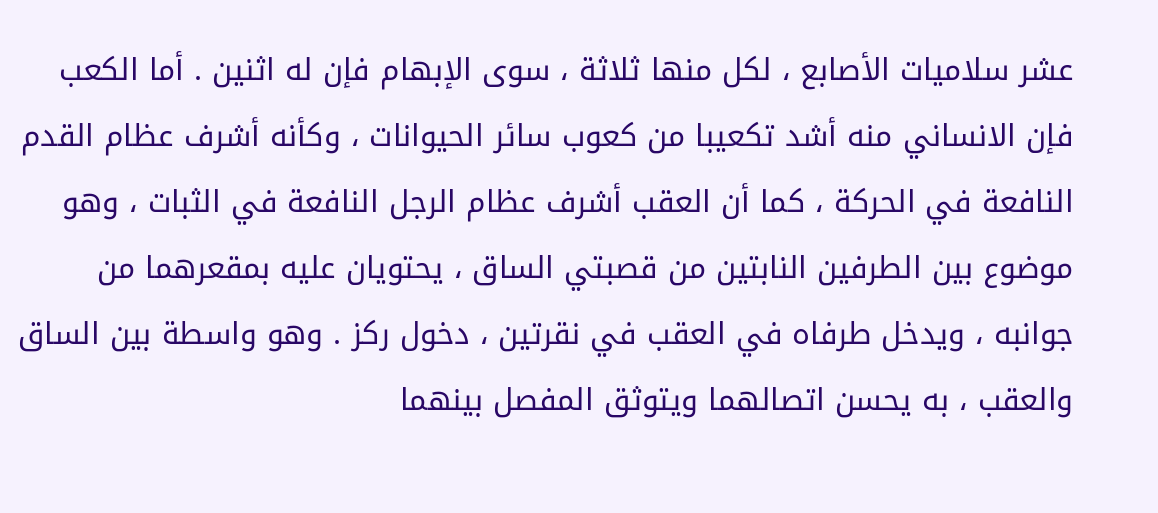عشر سلاميات الأصابع ، لكل منها ثلاثة ، سوى الإبهام فإن له اثنين . أما الكعب فإن الانساني منه أشد تكعيبا من كعوب سائر الحيوانات ، وكأنه أشرف عظام القدم النافعة في الحركة ، كما أن العقب أشرف عظام الرجل النافعة في الثبات ، وهو موضوع بين الطرفين النابتين من قصبتي الساق ، يحتويان عليه بمقعرهما من جوانبه ، ويدخل طرفاه في العقب في نقرتين ، دخول ركز . وهو واسطة بين الساق والعقب ، به يحسن اتصالهما ويتوثق المفصل بينهما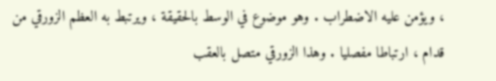، ويؤمن عليه الاضطراب . وهو موضوع في الوسط بالحقيقة ، ويرتبط به العظم الزورقي من قدام ، ارتباطا مفصليا . وهذا الزورقي متصل بالعقب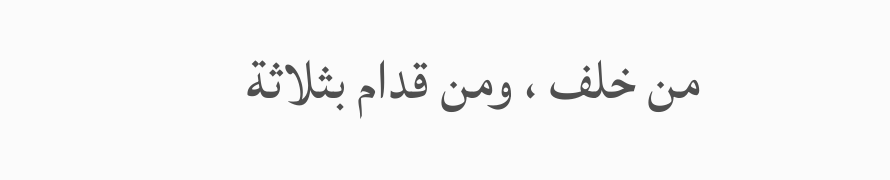من خلف ، ومن قدام بثلاثة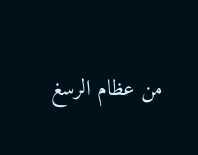من عظام الرسغ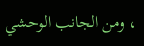، ومن الجانب الوحشي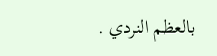بالعظم النردي .